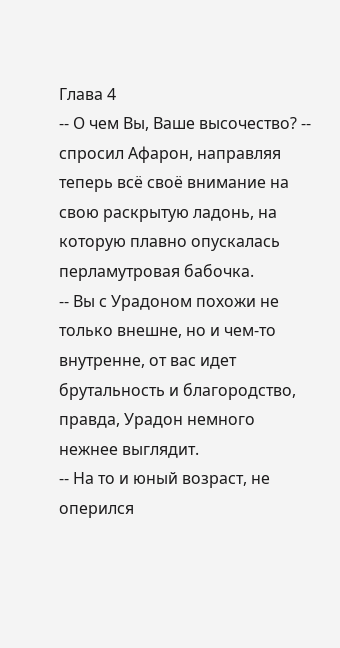Глава 4
-- О чем Вы, Ваше высочество? -- спросил Афарон, направляя теперь всё своё внимание на свою раскрытую ладонь, на которую плавно опускалась перламутровая бабочка.
-- Вы с Урадоном похожи не только внешне, но и чем-то внутренне, от вас идет брутальность и благородство, правда, Урадон немного нежнее выглядит.
-- На то и юный возраст, не оперился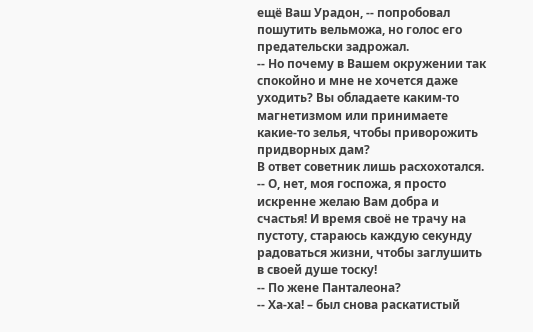ещё Ваш Урадон, -- попробовал пошутить вельможа, но голос его предательски задрожал.
-- Но почему в Вашем окружении так спокойно и мне не хочется даже уходить? Вы обладаете каким-то магнетизмом или принимаете какие-то зелья, чтобы приворожить придворных дам?
В ответ советник лишь расхохотался.
-- О, нет, моя госпожа, я просто искренне желаю Вам добра и счастья! И время своё не трачу на пустоту, стараюсь каждую секунду радоваться жизни, чтобы заглушить в своей душе тоску!
-- По жене Панталеона?
-- Ха-ха! – был снова раскатистый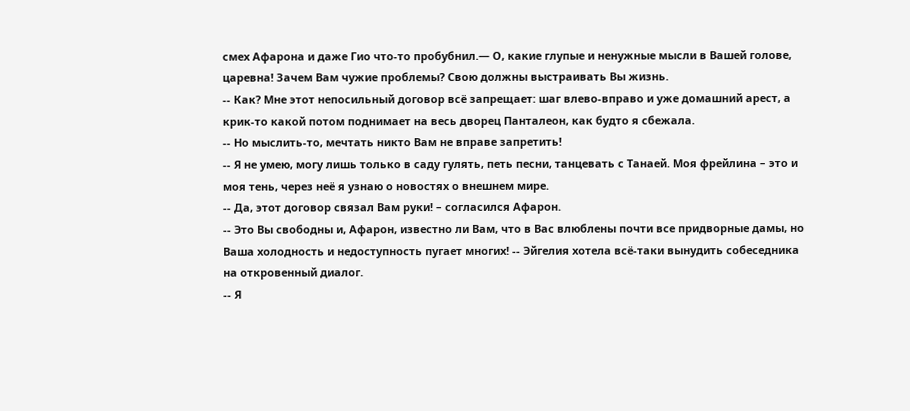смех Афарона и даже Гио что-то пробубнил.— О, какие глупые и ненужные мысли в Вашей голове, царевна! Зачем Вам чужие проблемы? Свою должны выстраивать Вы жизнь.
-- Как? Мне этот непосильный договор всё запрещает: шаг влево-вправо и уже домашний арест, а крик-то какой потом поднимает на весь дворец Панталеон, как будто я сбежала.
-- Но мыслить-то, мечтать никто Вам не вправе запретить!
-- Я не умею, могу лишь только в саду гулять, петь песни, танцевать с Танаей. Моя фрейлина – это и моя тень, через неё я узнаю о новостях о внешнем мире.
-- Да, этот договор связал Вам руки! – согласился Афарон.
-- Это Вы свободны и, Афарон, известно ли Вам, что в Вас влюблены почти все придворные дамы, но Ваша холодность и недоступность пугает многих! -- Эйгелия хотела всё-таки вынудить собеседника на откровенный диалог.
-- Я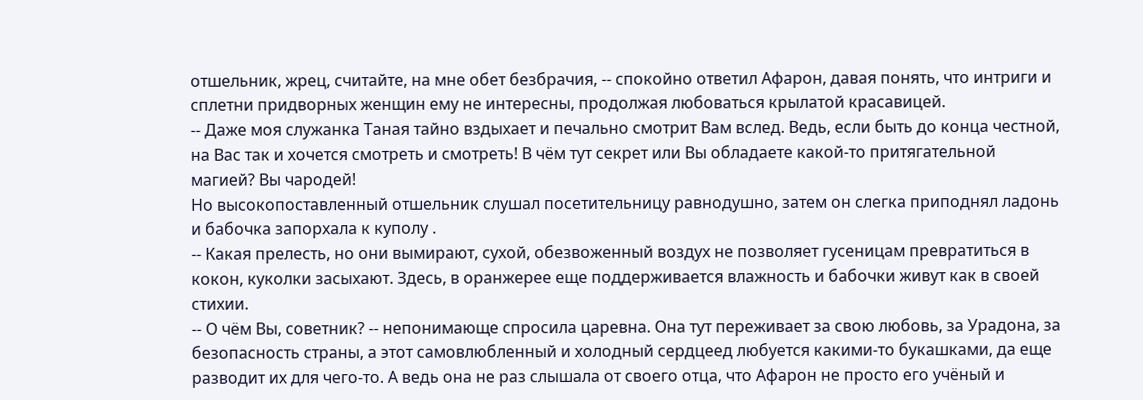отшельник, жрец, считайте, на мне обет безбрачия, -- спокойно ответил Афарон, давая понять, что интриги и сплетни придворных женщин ему не интересны, продолжая любоваться крылатой красавицей.
-- Даже моя служанка Таная тайно вздыхает и печально смотрит Вам вслед. Ведь, если быть до конца честной, на Вас так и хочется смотреть и смотреть! В чём тут секрет или Вы обладаете какой-то притягательной магией? Вы чародей!
Но высокопоставленный отшельник слушал посетительницу равнодушно, затем он слегка приподнял ладонь и бабочка запорхала к куполу .
-- Какая прелесть, но они вымирают, сухой, обезвоженный воздух не позволяет гусеницам превратиться в кокон, куколки засыхают. Здесь, в оранжерее еще поддерживается влажность и бабочки живут как в своей стихии.
-- О чём Вы, советник? -- непонимающе спросила царевна. Она тут переживает за свою любовь, за Урадона, за безопасность страны, а этот самовлюбленный и холодный сердцеед любуется какими-то букашками, да еще разводит их для чего-то. А ведь она не раз слышала от своего отца, что Афарон не просто его учёный и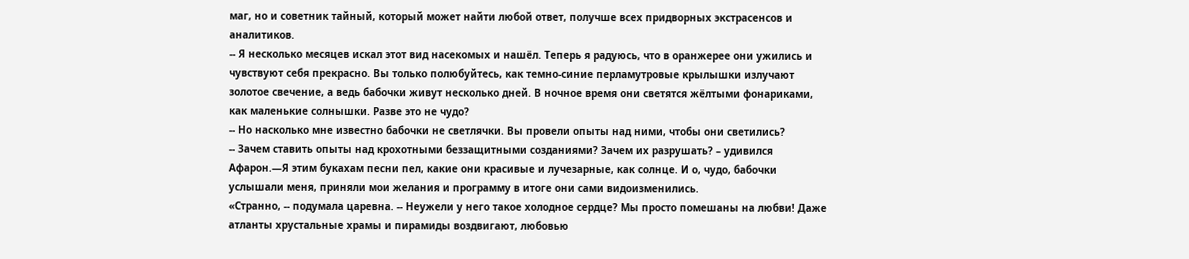маг, но и советник тайный, который может найти любой ответ, получше всех придворных экстрасенсов и аналитиков.
-- Я несколько месяцев искал этот вид насекомых и нашёл. Теперь я радуюсь, что в оранжерее они ужились и чувствуют себя прекрасно. Вы только полюбуйтесь, как темно-синие перламутровые крылышки излучают золотое свечение, а ведь бабочки живут несколько дней. В ночное время они светятся жёлтыми фонариками, как маленькие солнышки. Разве это не чудо?
-- Но насколько мне известно бабочки не светлячки. Вы провели опыты над ними, чтобы они светились?
-- Зачем ставить опыты над крохотными беззащитными созданиями? Зачем их разрушать? – удивился Афарон.—Я этим букахам песни пел, какие они красивые и лучезарные, как солнце. И о, чудо, бабочки услышали меня, приняли мои желания и программу в итоге они сами видоизменились.
«Странно, -- подумала царевна. -- Неужели у него такое холодное сердце? Мы просто помешаны на любви! Даже атланты хрустальные храмы и пирамиды воздвигают, любовью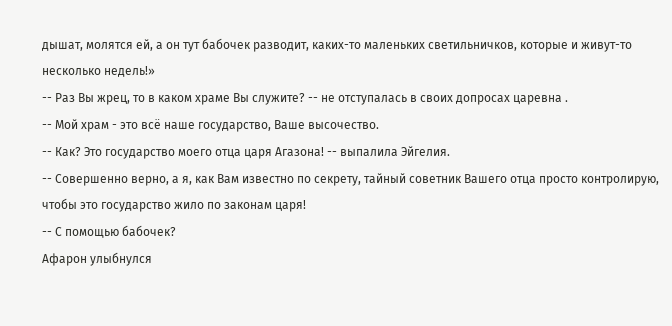дышат, молятся ей, а он тут бабочек разводит, каких-то маленьких светильничков, которые и живут-то несколько недель!»
-- Раз Вы жрец, то в каком храме Вы служите? -- не отступалась в своих допросах царевна .
-- Мой храм - это всё наше государство, Ваше высочество.
-- Как? Это государство моего отца царя Агазона! -- выпалила Эйгелия.
-- Совершенно верно, а я, как Вам известно по секрету, тайный советник Вашего отца просто контролирую, чтобы это государство жило по законам царя!
-- С помощью бабочек?
Афарон улыбнулся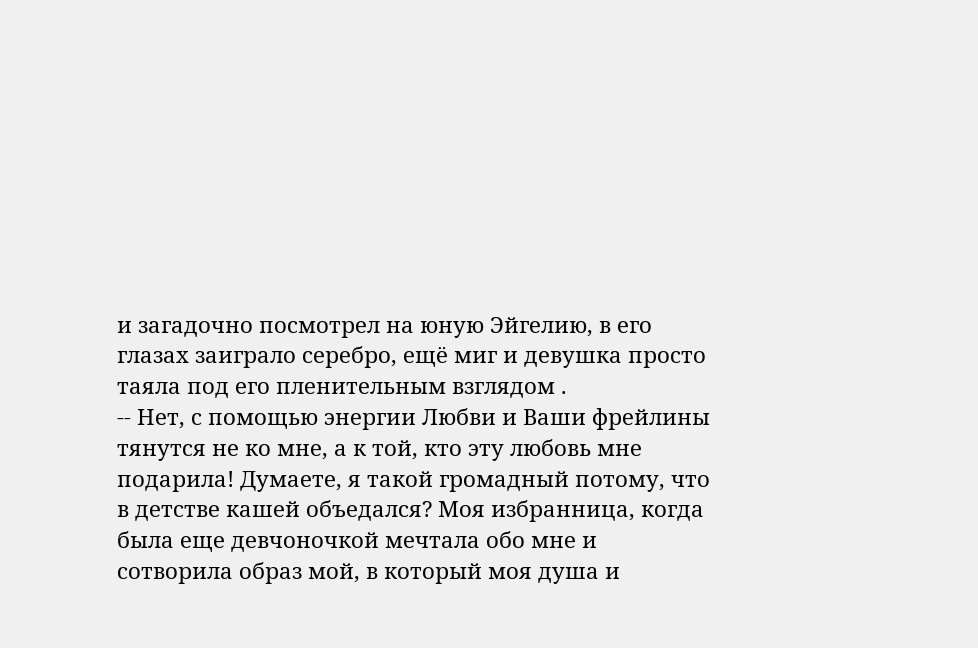и загадочно посмотрел на юную Эйгелию, в его глазах заиграло серебро, ещё миг и девушка просто таяла под его пленительным взглядом .
-- Нет, с помощью энергии Любви и Ваши фрейлины тянутся не ко мне, а к той, кто эту любовь мне подарила! Думаете, я такой громадный потому, что в детстве кашей объедался? Моя избранница, когда была еще девчоночкой мечтала обо мне и сотворила образ мой, в который моя душа и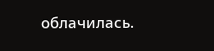облачилась.